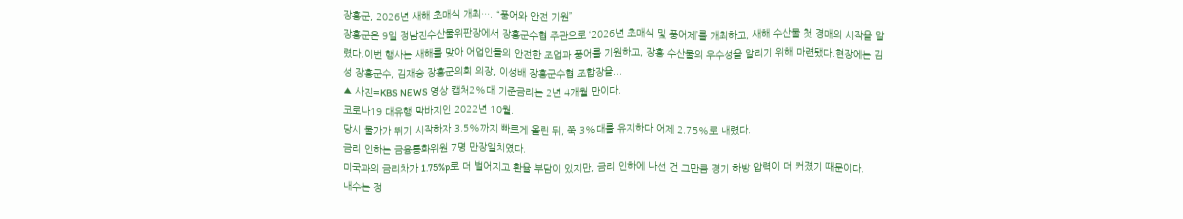장흥군, 2026년 새해 초매식 개최…. “풍어와 안전 기원”
장흥군은 9일 정남진수산물위판장에서 장흥군수협 주관으로 ‘2026년 초매식 및 풍어제’를 개최하고, 새해 수산물 첫 경매의 시작을 알렸다.이번 행사는 새해를 맞아 어업인들의 안전한 조업과 풍어를 기원하고, 장흥 수산물의 우수성을 알리기 위해 마련됐다.현장에는 김성 장흥군수, 김재승 장흥군의회 의장, 이성배 장흥군수협 조합장을...
▲ 사진=KBS NEWS 영상 캡처2%대 기준금리는 2년 4개월 만이다.
코로나19 대유행 막바지인 2022년 10월.
당시 물가가 뛰기 시작하자 3.5%까지 빠르게 올린 뒤, 쭉 3%대를 유지하다 어제 2.75%로 내렸다.
금리 인하는 금융통화위원 7명 만장일치였다.
미국과의 금리차가 1.75%p로 더 벌어지고 환율 부담이 있지만, 금리 인하에 나선 건 그만큼 경기 하방 압력이 더 커졌기 때문이다.
내수는 정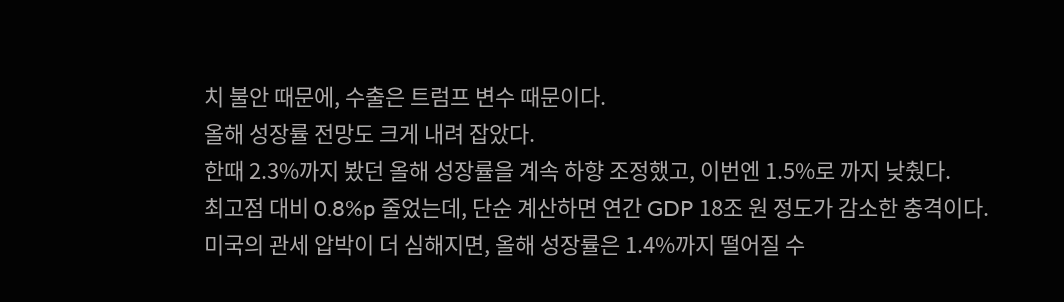치 불안 때문에, 수출은 트럼프 변수 때문이다.
올해 성장률 전망도 크게 내려 잡았다.
한때 2.3%까지 봤던 올해 성장률을 계속 하향 조정했고, 이번엔 1.5%로 까지 낮췄다.
최고점 대비 0.8%p 줄었는데, 단순 계산하면 연간 GDP 18조 원 정도가 감소한 충격이다.
미국의 관세 압박이 더 심해지면, 올해 성장률은 1.4%까지 떨어질 수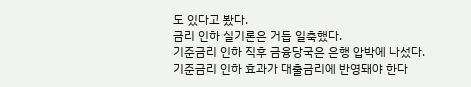도 있다고 봤다.
금리 인하 실기론은 거듭 일축했다.
기준금리 인하 직후 금융당국은 은행 압박에 나섰다.
기준금리 인하 효과가 대출금리에 반영돼야 한다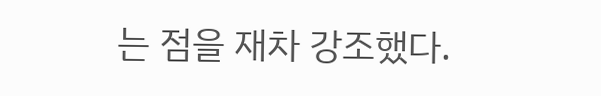는 점을 재차 강조했다.